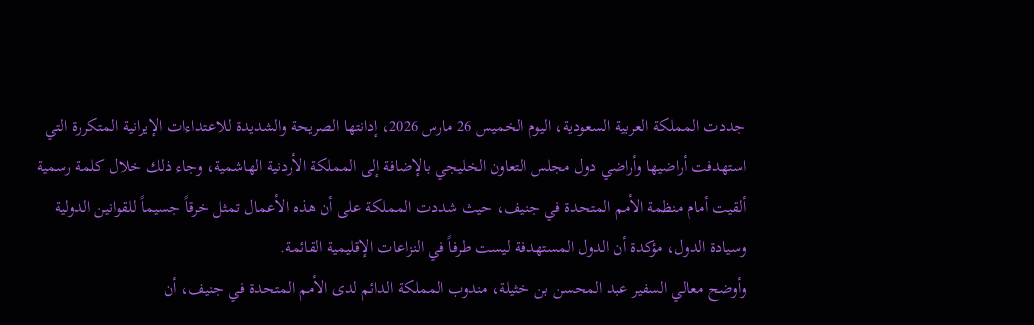جددت المملكة العربية السعودية، اليوم الخميس 26 مارس 2026، إدانتها الصريحة والشديدة للاعتداءات الإيرانية المتكررة التي استهدفت أراضيها وأراضي دول مجلس التعاون الخليجي بالإضافة إلى المملكة الأردنية الهاشمية، وجاء ذلك خلال كلمة رسمية ألقيت أمام منظمة الأمم المتحدة في جنيف، حيث شددت المملكة على أن هذه الأعمال تمثل خرقاً جسيماً للقوانين الدولية وسيادة الدول، مؤكدة أن الدول المستهدفة ليست طرفاً في النزاعات الإقليمية القائمة.
وأوضح معالي السفير عبد المحسن بن خثيلة، مندوب المملكة الدائم لدى الأمم المتحدة في جنيف، أن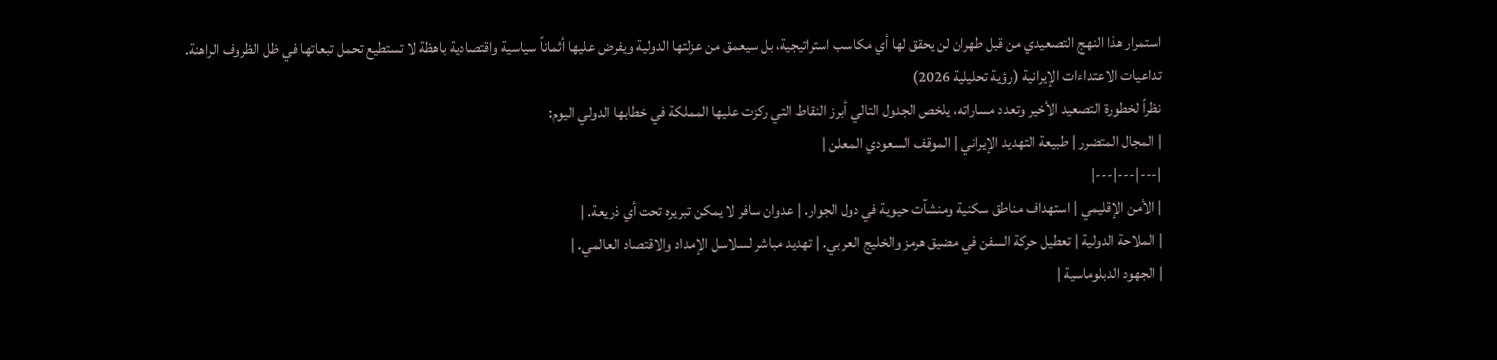استمرار هذا النهج التصعيدي من قبل طهران لن يحقق لها أي مكاسب استراتيجية، بل سيعمق من عزلتها الدولية ويفرض عليها أثماناً سياسية واقتصادية باهظة لا تستطيع تحمل تبعاتها في ظل الظروف الراهنة.
تداعيات الاعتداءات الإيرانية (رؤية تحليلية 2026)
نظراً لخطورة التصعيد الأخير وتعدد مساراته، يلخص الجدول التالي أبرز النقاط التي ركزت عليها المملكة في خطابها الدولي اليوم:
| المجال المتضرر | طبيعة التهديد الإيراني | الموقف السعودي المعلن |
|---|---|---|
| الأمن الإقليمي | استهداف مناطق سكنية ومنشآت حيوية في دول الجوار. | عدوان سافر لا يمكن تبريره تحت أي ذريعة. |
| الملاحة الدولية | تعطيل حركة السفن في مضيق هرمز والخليج العربي. | تهديد مباشر لسلاسل الإمداد والاقتصاد العالمي. |
| الجهود الدبلوماسية |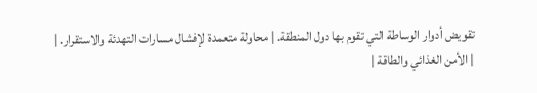تقويض أدوار الوساطة التي تقوم بها دول المنطقة. | محاولة متعمدة لإفشال مسارات التهدئة والاستقرار. |
| الأمن الغذائي والطاقة |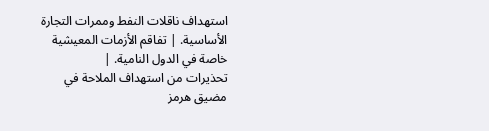استهداف ناقلات النفط وممرات التجارة الأساسية. | تفاقم الأزمات المعيشية خاصة في الدول النامية. |
تحذيرات من استهداف الملاحة في مضيق هرمز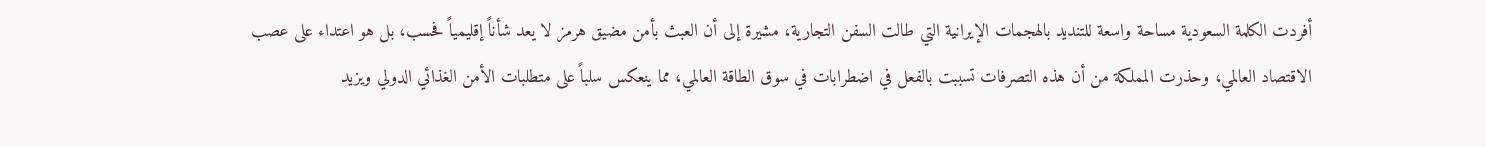أفردت الكلمة السعودية مساحة واسعة للتنديد بالهجمات الإيرانية التي طالت السفن التجارية، مشيرة إلى أن العبث بأمن مضيق هرمز لا يعد شأناً إقليمياً فحسب، بل هو اعتداء على عصب الاقتصاد العالمي، وحذرت المملكة من أن هذه التصرفات تسببت بالفعل في اضطرابات في سوق الطاقة العالمي، مما ينعكس سلباً على متطلبات الأمن الغذائي الدولي ويزيد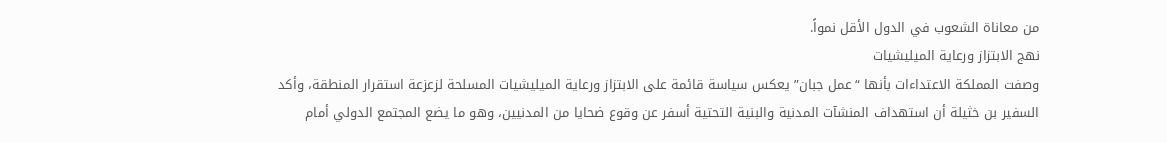من معاناة الشعوب في الدول الأقل نمواً.
نهج الابتزاز ورعاية الميليشيات
وصفت المملكة الاعتداءات بأنها “عمل جبان” يعكس سياسة قائمة على الابتزاز ورعاية الميليشيات المسلحة لزعزعة استقرار المنطقة، وأكد السفير بن خثيلة أن استهداف المنشآت المدنية والبنية التحتية أسفر عن وقوع ضحايا من المدنيين، وهو ما يضع المجتمع الدولي أمام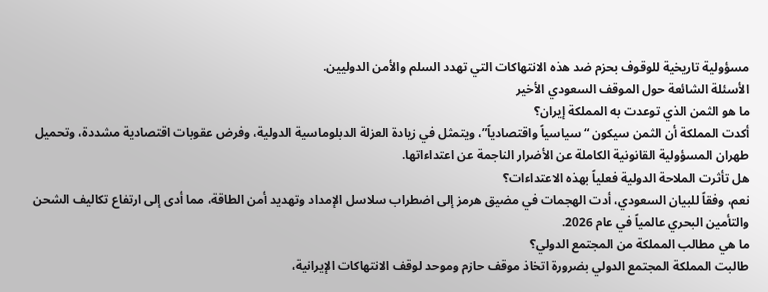مسؤولية تاريخية للوقوف بحزم ضد هذه الانتهاكات التي تهدد السلم والأمن الدوليين.
الأسئلة الشائعة حول الموقف السعودي الأخير
ما هو الثمن الذي توعدت به المملكة إيران؟
أكدت المملكة أن الثمن سيكون “سياسياً واقتصادياً”، ويتمثل في زيادة العزلة الدبلوماسية الدولية، وفرض عقوبات اقتصادية مشددة، وتحميل طهران المسؤولية القانونية الكاملة عن الأضرار الناجمة عن اعتداءاتها.
هل تأثرت الملاحة الدولية فعلياً بهذه الاعتداءات؟
نعم، وفقاً للبيان السعودي، أدت الهجمات في مضيق هرمز إلى اضطراب سلاسل الإمداد وتهديد أمن الطاقة، مما أدى إلى ارتفاع تكاليف الشحن والتأمين البحري عالمياً في عام 2026.
ما هي مطالب المملكة من المجتمع الدولي؟
طالبت المملكة المجتمع الدولي بضرورة اتخاذ موقف حازم وموحد لوقف الانتهاكات الإيرانية،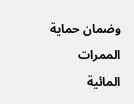وضمان حماية الممرات المائية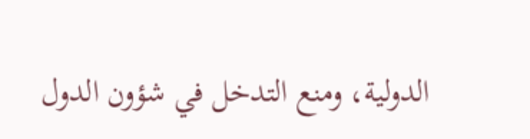الدولية، ومنع التدخل في شؤون الدول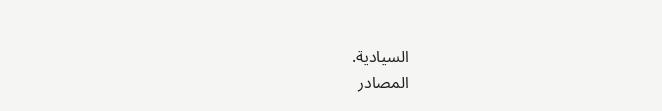السيادية.
المصادر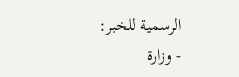الرسمية للخبر:
- وزارة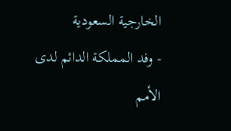الخارجية السعودية
- وفد المملكة الدائم لدى الأمم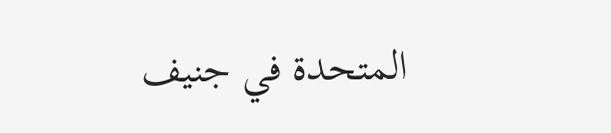المتحدة في جنيف